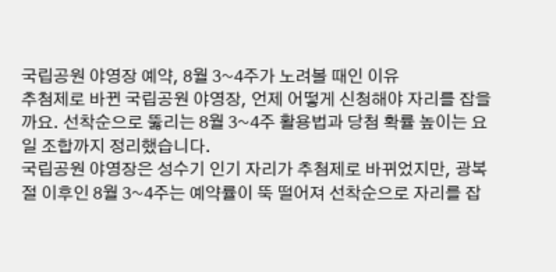국립공원 야영장 예약, 8월 3~4주가 노려볼 때인 이유
추첨제로 바뀐 국립공원 야영장, 언제 어떻게 신청해야 자리를 잡을까요. 선착순으로 뚫리는 8월 3~4주 활용법과 당첨 확률 높이는 요일 조합까지 정리했습니다.
국립공원 야영장은 성수기 인기 자리가 추첨제로 바뀌었지만, 광복절 이후인 8월 3~4주는 예약률이 뚝 떨어져 선착순으로 자리를 잡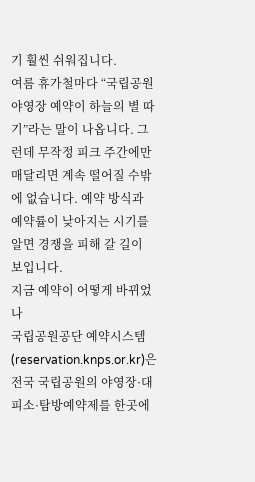기 훨씬 쉬워집니다.
여름 휴가철마다 “국립공원 야영장 예약이 하늘의 별 따기”라는 말이 나옵니다. 그런데 무작정 피크 주간에만 매달리면 계속 떨어질 수밖에 없습니다. 예약 방식과 예약률이 낮아지는 시기를 알면 경쟁을 피해 갈 길이 보입니다.
지금 예약이 어떻게 바뀌었나
국립공원공단 예약시스템(reservation.knps.or.kr)은 전국 국립공원의 야영장·대피소·탐방예약제를 한곳에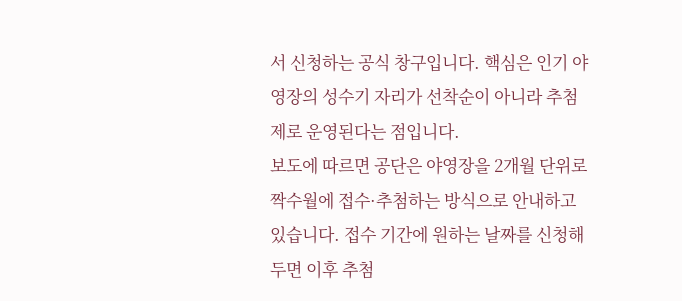서 신청하는 공식 창구입니다. 핵심은 인기 야영장의 성수기 자리가 선착순이 아니라 추첨제로 운영된다는 점입니다.
보도에 따르면 공단은 야영장을 2개월 단위로 짝수월에 접수·추첨하는 방식으로 안내하고 있습니다. 접수 기간에 원하는 날짜를 신청해 두면 이후 추첨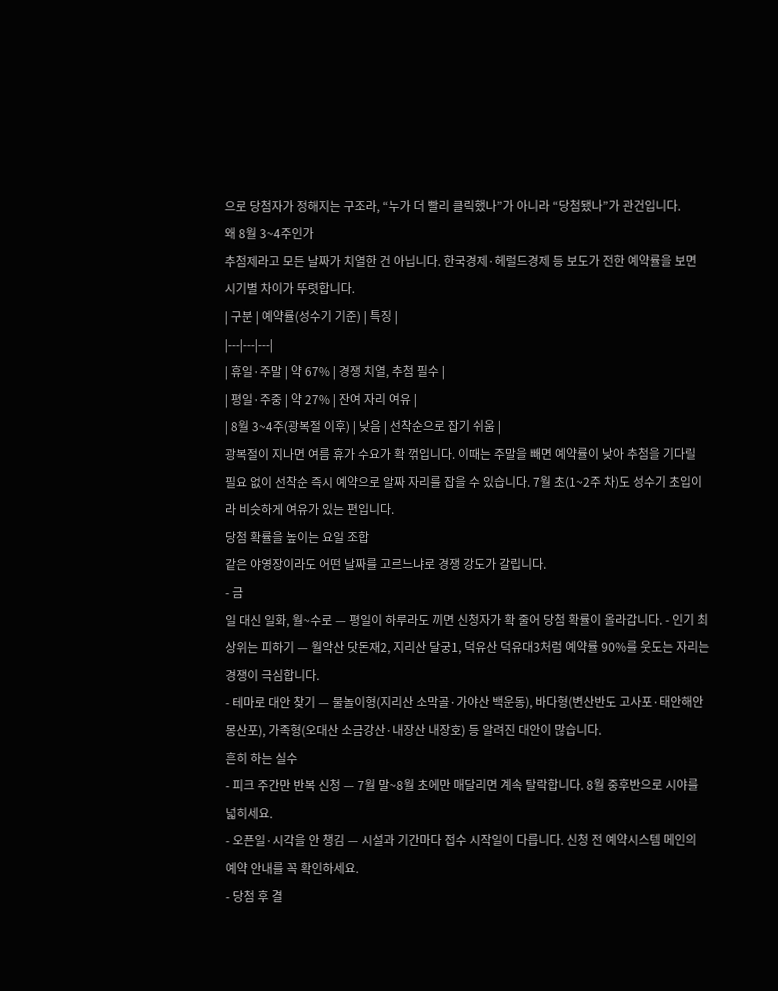으로 당첨자가 정해지는 구조라, “누가 더 빨리 클릭했나”가 아니라 “당첨됐나”가 관건입니다.
왜 8월 3~4주인가
추첨제라고 모든 날짜가 치열한 건 아닙니다. 한국경제·헤럴드경제 등 보도가 전한 예약률을 보면 시기별 차이가 뚜렷합니다.
| 구분 | 예약률(성수기 기준) | 특징 |
|---|---|---|
| 휴일·주말 | 약 67% | 경쟁 치열, 추첨 필수 |
| 평일·주중 | 약 27% | 잔여 자리 여유 |
| 8월 3~4주(광복절 이후) | 낮음 | 선착순으로 잡기 쉬움 |
광복절이 지나면 여름 휴가 수요가 확 꺾입니다. 이때는 주말을 빼면 예약률이 낮아 추첨을 기다릴 필요 없이 선착순 즉시 예약으로 알짜 자리를 잡을 수 있습니다. 7월 초(1~2주 차)도 성수기 초입이라 비슷하게 여유가 있는 편입니다.
당첨 확률을 높이는 요일 조합
같은 야영장이라도 어떤 날짜를 고르느냐로 경쟁 강도가 갈립니다.
- 금
일 대신 일화, 월~수로 — 평일이 하루라도 끼면 신청자가 확 줄어 당첨 확률이 올라갑니다. - 인기 최상위는 피하기 — 월악산 닷돈재2, 지리산 달궁1, 덕유산 덕유대3처럼 예약률 90%를 웃도는 자리는 경쟁이 극심합니다.
- 테마로 대안 찾기 — 물놀이형(지리산 소막골·가야산 백운동), 바다형(변산반도 고사포·태안해안 몽산포), 가족형(오대산 소금강산·내장산 내장호) 등 알려진 대안이 많습니다.
흔히 하는 실수
- 피크 주간만 반복 신청 — 7월 말~8월 초에만 매달리면 계속 탈락합니다. 8월 중후반으로 시야를 넓히세요.
- 오픈일·시각을 안 챙김 — 시설과 기간마다 접수 시작일이 다릅니다. 신청 전 예약시스템 메인의 예약 안내를 꼭 확인하세요.
- 당첨 후 결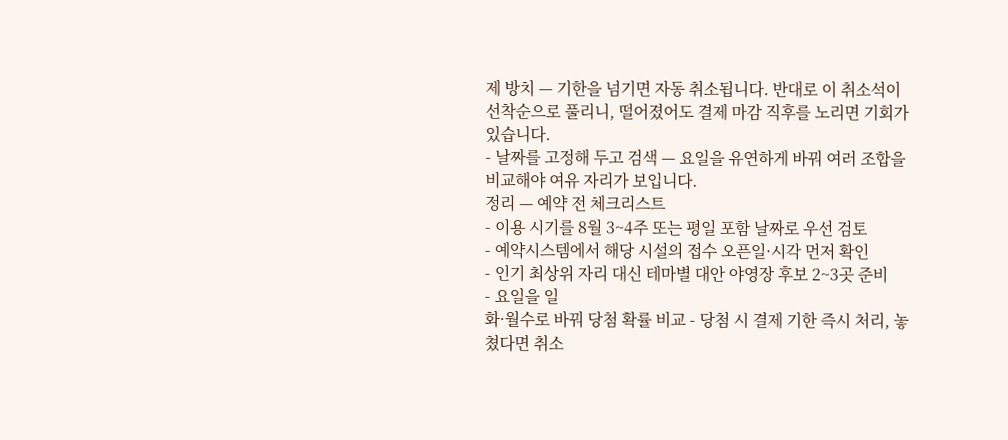제 방치 — 기한을 넘기면 자동 취소됩니다. 반대로 이 취소석이 선착순으로 풀리니, 떨어졌어도 결제 마감 직후를 노리면 기회가 있습니다.
- 날짜를 고정해 두고 검색 — 요일을 유연하게 바꿔 여러 조합을 비교해야 여유 자리가 보입니다.
정리 — 예약 전 체크리스트
- 이용 시기를 8월 3~4주 또는 평일 포함 날짜로 우선 검토
- 예약시스템에서 해당 시설의 접수 오픈일·시각 먼저 확인
- 인기 최상위 자리 대신 테마별 대안 야영장 후보 2~3곳 준비
- 요일을 일
화·월수로 바꿔 당첨 확률 비교 - 당첨 시 결제 기한 즉시 처리, 놓쳤다면 취소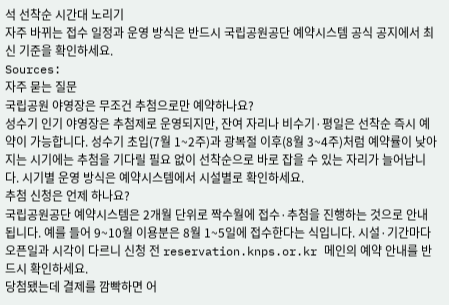석 선착순 시간대 노리기
자주 바뀌는 접수 일정과 운영 방식은 반드시 국립공원공단 예약시스템 공식 공지에서 최신 기준을 확인하세요.
Sources:
자주 묻는 질문
국립공원 야영장은 무조건 추첨으로만 예약하나요?
성수기 인기 야영장은 추첨제로 운영되지만, 잔여 자리나 비수기·평일은 선착순 즉시 예약이 가능합니다. 성수기 초입(7월 1~2주)과 광복절 이후(8월 3~4주)처럼 예약률이 낮아지는 시기에는 추첨을 기다릴 필요 없이 선착순으로 바로 잡을 수 있는 자리가 늘어납니다. 시기별 운영 방식은 예약시스템에서 시설별로 확인하세요.
추첨 신청은 언제 하나요?
국립공원공단 예약시스템은 2개월 단위로 짝수월에 접수·추첨을 진행하는 것으로 안내됩니다. 예를 들어 9~10월 이용분은 8월 1~5일에 접수한다는 식입니다. 시설·기간마다 오픈일과 시각이 다르니 신청 전 reservation.knps.or.kr 메인의 예약 안내를 반드시 확인하세요.
당첨됐는데 결제를 깜빡하면 어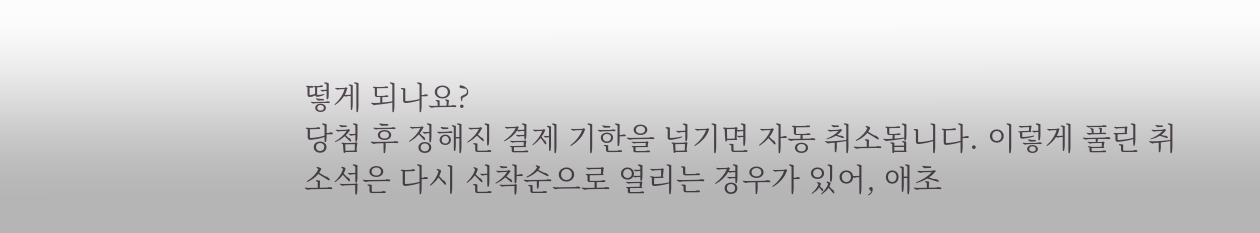떻게 되나요?
당첨 후 정해진 결제 기한을 넘기면 자동 취소됩니다. 이렇게 풀린 취소석은 다시 선착순으로 열리는 경우가 있어, 애초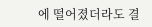에 떨어졌더라도 결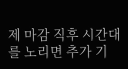제 마감 직후 시간대를 노리면 추가 기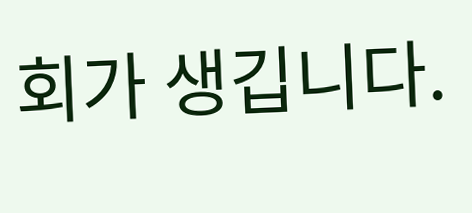회가 생깁니다.